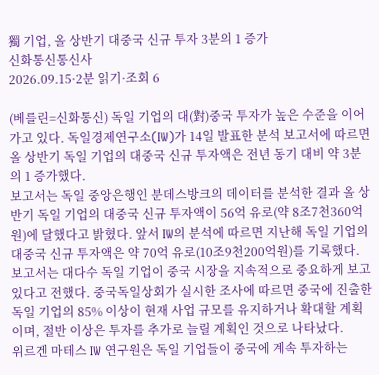獨 기업, 올 상반기 대중국 신규 투자 3분의 1 증가
신화통신통신사
2026.09.15·2분 읽기·조회 6

(베를린=신화통신) 독일 기업의 대(對)중국 투자가 높은 수준을 이어가고 있다. 독일경제연구소(IW)가 14일 발표한 분석 보고서에 따르면 올 상반기 독일 기업의 대중국 신규 투자액은 전년 동기 대비 약 3분의 1 증가했다.
보고서는 독일 중앙은행인 분데스방크의 데이터를 분석한 결과 올 상반기 독일 기업의 대중국 신규 투자액이 56억 유로(약 8조7천360억원)에 달했다고 밝혔다. 앞서 IW의 분석에 따르면 지난해 독일 기업의 대중국 신규 투자액은 약 70억 유로(10조9천200억원)를 기록했다.
보고서는 대다수 독일 기업이 중국 시장을 지속적으로 중요하게 보고 있다고 전했다. 중국독일상회가 실시한 조사에 따르면 중국에 진출한 독일 기업의 85% 이상이 현재 사업 규모를 유지하거나 확대할 계획이며, 절반 이상은 투자를 추가로 늘릴 계획인 것으로 나타났다.
위르겐 마테스 IW 연구원은 독일 기업들이 중국에 계속 투자하는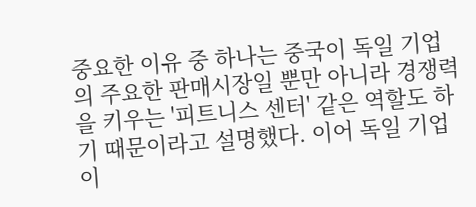중요한 이유 중 하나는 중국이 독일 기업의 주요한 판매시장일 뿐만 아니라 경쟁력을 키우는 '피트니스 센터' 같은 역할도 하기 때문이라고 설명했다. 이어 독일 기업이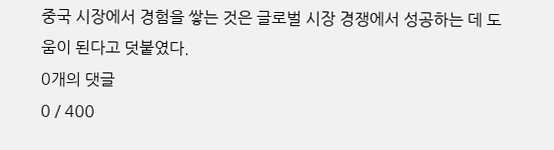중국 시장에서 경험을 쌓는 것은 글로벌 시장 경쟁에서 성공하는 데 도움이 된다고 덧붙였다.
0개의 댓글
0 / 400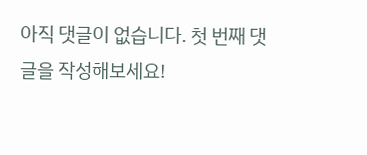아직 댓글이 없습니다. 첫 번째 댓글을 작성해보세요!